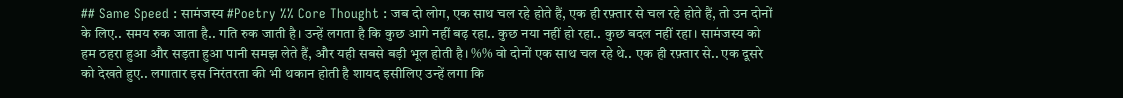## Same Speed : सामंजस्य #Poetry %% Core Thought : जब दो लोग, एक साथ चल रहे होते हैं, एक ही रफ़्तार से चल रहे होते हैं, तो उन दोनों के लिए.. समय रुक जाता है.. गति रुक जाती है। उन्हें लगता है कि कुछ आगे नहीं बढ़ रहा.. कुछ नया नहीं हो रहा.. कुछ बदल नहीं रहा। सामंजस्य को हम ठहरा हुआ और सड़ता हुआ पानी समझ लेते हैं, और यही सबसे बड़ी भूल होती है। %% वो दोनों एक साथ चल रहे थे.. एक ही रफ़्तार से.. एक दूसरे को देखते हुए.. लगातार इस निरंतरता की भी थकान होती है शायद इसीलिए उन्हें लगा कि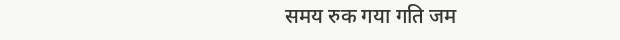समय रुक गया गति जम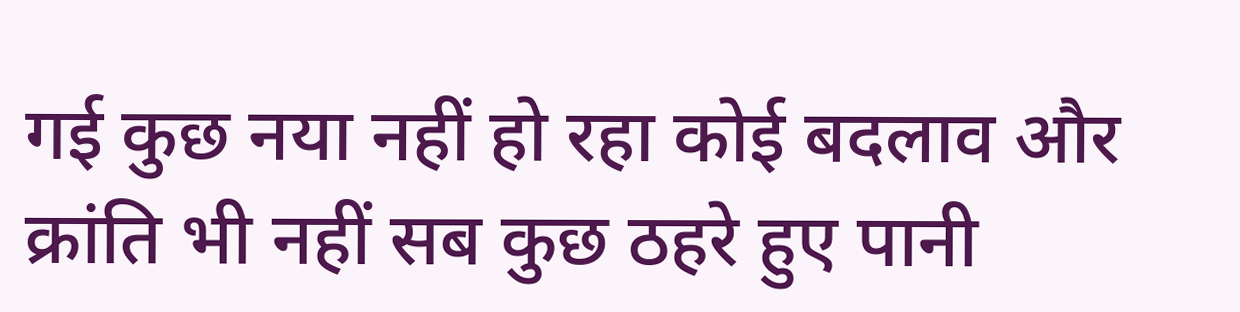गई कुछ नया नहीं हो रहा कोई बदलाव और क्रांति भी नहीं सब कुछ ठहरे हुए पानी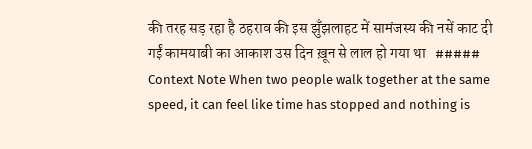की तरह सड़ रहा है ठहराव की इस झुँझलाहट में सामंजस्य की नसें काट दी गईं कामयाबी का आकाश उस दिन ख़ून से लाल हो गया था   ##### Context Note When two people walk together at the same speed, it can feel like time has stopped and nothing is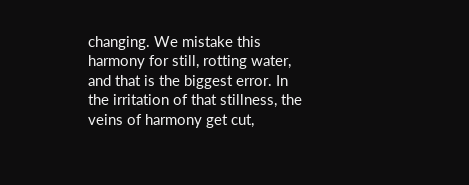changing. We mistake this harmony for still, rotting water, and that is the biggest error. In the irritation of that stillness, the veins of harmony get cut,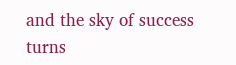and the sky of success turns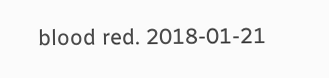blood red. 2018-01-21